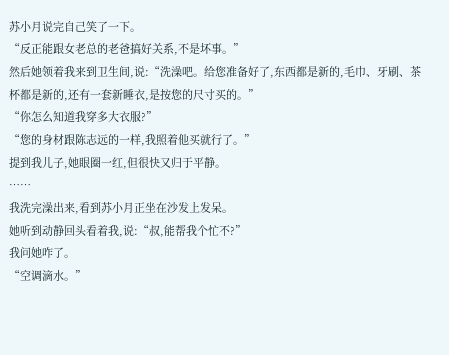苏小月说完自己笑了一下。
“反正能跟女老总的老爸搞好关系,不是坏事。”
然后她领着我来到卫生间,说:“洗澡吧。给您准备好了,东西都是新的,毛巾、牙刷、茶杯都是新的,还有一套新睡衣,是按您的尺寸买的。”
“你怎么知道我穿多大衣服?”
“您的身材跟陈志远的一样,我照着他买就行了。”
提到我儿子,她眼圈一红,但很快又归于平静。
……
我洗完澡出来,看到苏小月正坐在沙发上发呆。
她听到动静回头看着我,说:“叔,能帮我个忙不?”
我问她咋了。
“空调滴水。”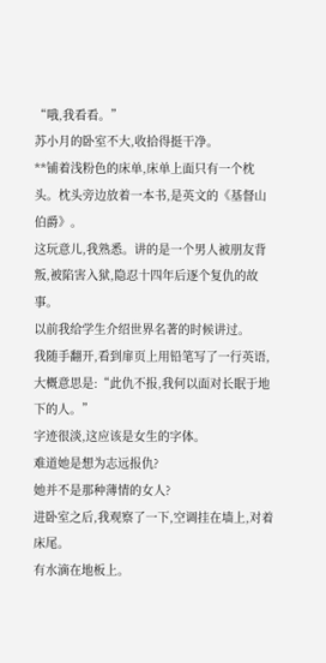“哦,我看看。”
苏小月的卧室不大,收拾得挺干净。
**铺着浅粉色的床单,床单上面只有一个枕头。枕头旁边放着一本书,是英文的《基督山伯爵》。
这玩意儿,我熟悉。讲的是一个男人被朋友背叛,被陷害入狱,隐忍十四年后逐个复仇的故事。
以前我给学生介绍世界名著的时候讲过。
我随手翻开,看到扉页上用铅笔写了一行英语,大概意思是:“此仇不报,我何以面对长眠于地下的人。”
字迹很淡,这应该是女生的字体。
难道她是想为志远报仇?
她并不是那种薄情的女人?
进卧室之后,我观察了一下,空调挂在墙上,对着床尾。
有水滴在地板上。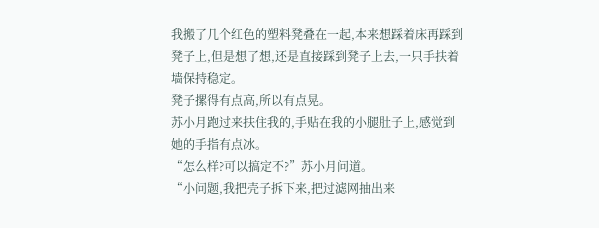我搬了几个红色的塑料凳叠在一起,本来想踩着床再踩到凳子上,但是想了想,还是直接踩到凳子上去,一只手扶着墙保持稳定。
凳子摞得有点高,所以有点晃。
苏小月跑过来扶住我的,手贴在我的小腿肚子上,感觉到她的手指有点冰。
“怎么样?可以搞定不?”苏小月问道。
“小问题,我把壳子拆下来,把过滤网抽出来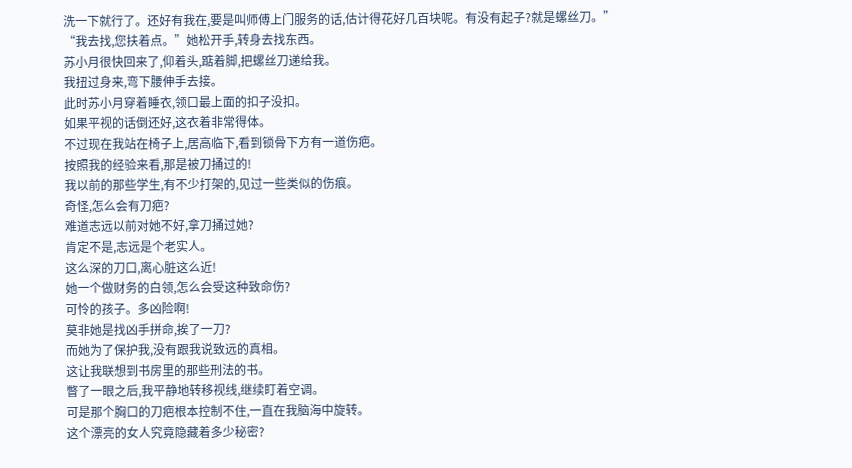洗一下就行了。还好有我在,要是叫师傅上门服务的话,估计得花好几百块呢。有没有起子?就是螺丝刀。”
“我去找,您扶着点。”她松开手,转身去找东西。
苏小月很快回来了,仰着头,踮着脚,把螺丝刀递给我。
我扭过身来,弯下腰伸手去接。
此时苏小月穿着睡衣,领口最上面的扣子没扣。
如果平视的话倒还好,这衣着非常得体。
不过现在我站在椅子上,居高临下,看到锁骨下方有一道伤疤。
按照我的经验来看,那是被刀捅过的!
我以前的那些学生,有不少打架的,见过一些类似的伤痕。
奇怪,怎么会有刀疤?
难道志远以前对她不好,拿刀捅过她?
肯定不是,志远是个老实人。
这么深的刀口,离心脏这么近!
她一个做财务的白领,怎么会受这种致命伤?
可怜的孩子。多凶险啊!
莫非她是找凶手拼命,挨了一刀?
而她为了保护我,没有跟我说致远的真相。
这让我联想到书房里的那些刑法的书。
瞥了一眼之后,我平静地转移视线,继续盯着空调。
可是那个胸口的刀疤根本控制不住,一直在我脑海中旋转。
这个漂亮的女人究竟隐藏着多少秘密?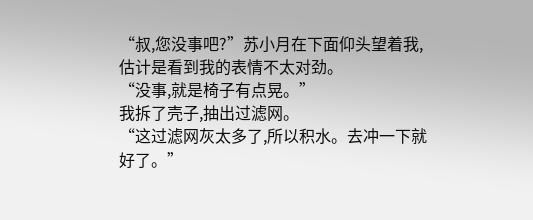“叔,您没事吧?”苏小月在下面仰头望着我,估计是看到我的表情不太对劲。
“没事,就是椅子有点晃。”
我拆了壳子,抽出过滤网。
“这过滤网灰太多了,所以积水。去冲一下就好了。”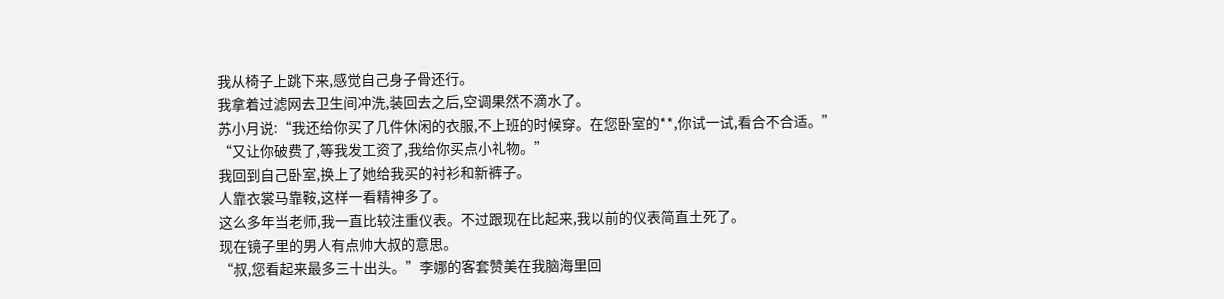我从椅子上跳下来,感觉自己身子骨还行。
我拿着过滤网去卫生间冲洗,装回去之后,空调果然不滴水了。
苏小月说:“我还给你买了几件休闲的衣服,不上班的时候穿。在您卧室的**,你试一试,看合不合适。”
“又让你破费了,等我发工资了,我给你买点小礼物。”
我回到自己卧室,换上了她给我买的衬衫和新裤子。
人靠衣裳马靠鞍,这样一看精神多了。
这么多年当老师,我一直比较注重仪表。不过跟现在比起来,我以前的仪表简直土死了。
现在镜子里的男人有点帅大叔的意思。
“叔,您看起来最多三十出头。”李娜的客套赞美在我脑海里回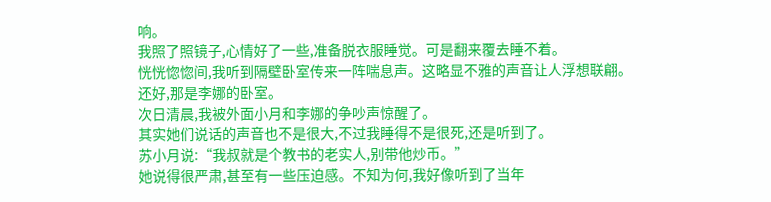响。
我照了照镜子,心情好了一些,准备脱衣服睡觉。可是翻来覆去睡不着。
恍恍惚惚间,我听到隔壁卧室传来一阵喘息声。这略显不雅的声音让人浮想联翩。
还好,那是李娜的卧室。
次日清晨,我被外面小月和李娜的争吵声惊醒了。
其实她们说话的声音也不是很大,不过我睡得不是很死,还是听到了。
苏小月说:“我叔就是个教书的老实人,别带他炒币。”
她说得很严肃,甚至有一些压迫感。不知为何,我好像听到了当年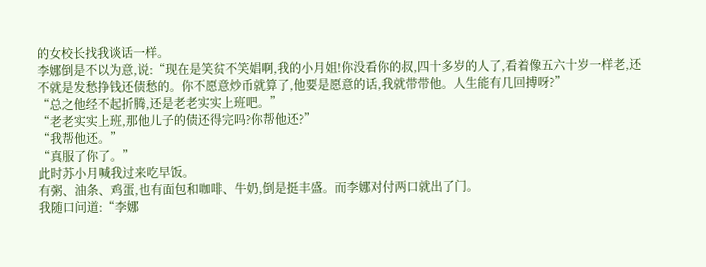的女校长找我谈话一样。
李娜倒是不以为意,说:“现在是笑贫不笑娼啊,我的小月姐!你没看你的叔,四十多岁的人了,看着像五六十岁一样老,还不就是发愁挣钱还债愁的。你不愿意炒币就算了,他要是愿意的话,我就带带他。人生能有几回搏呀?”
“总之他经不起折腾,还是老老实实上班吧。”
“老老实实上班,那他儿子的债还得完吗?你帮他还?”
“我帮他还。”
“真服了你了。”
此时苏小月喊我过来吃早饭。
有粥、油条、鸡蛋,也有面包和咖啡、牛奶,倒是挺丰盛。而李娜对付两口就出了门。
我随口问道:“李娜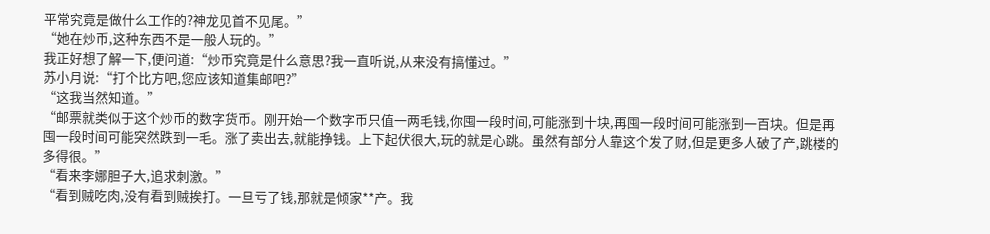平常究竟是做什么工作的?神龙见首不见尾。”
“她在炒币,这种东西不是一般人玩的。”
我正好想了解一下,便问道:“炒币究竟是什么意思?我一直听说,从来没有搞懂过。”
苏小月说:“打个比方吧,您应该知道集邮吧?”
“这我当然知道。”
“邮票就类似于这个炒币的数字货币。刚开始一个数字币只值一两毛钱,你囤一段时间,可能涨到十块,再囤一段时间可能涨到一百块。但是再囤一段时间可能突然跌到一毛。涨了卖出去,就能挣钱。上下起伏很大,玩的就是心跳。虽然有部分人靠这个发了财,但是更多人破了产,跳楼的多得很。”
“看来李娜胆子大,追求刺激。”
“看到贼吃肉,没有看到贼挨打。一旦亏了钱,那就是倾家**产。我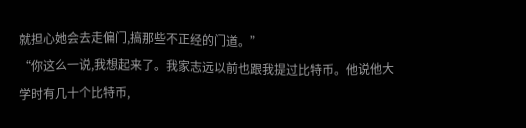就担心她会去走偏门,搞那些不正经的门道。”
“你这么一说,我想起来了。我家志远以前也跟我提过比特币。他说他大学时有几十个比特币,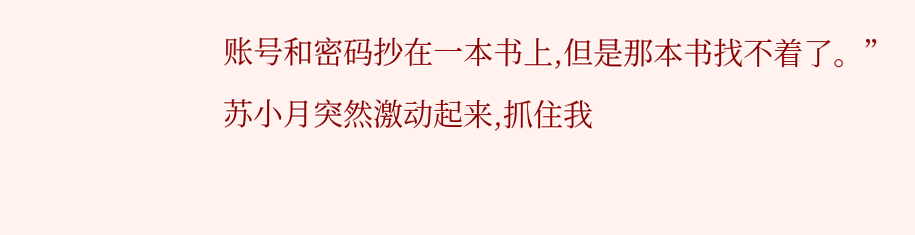账号和密码抄在一本书上,但是那本书找不着了。”
苏小月突然激动起来,抓住我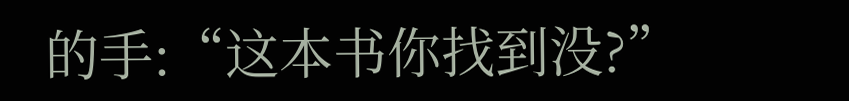的手:“这本书你找到没?”